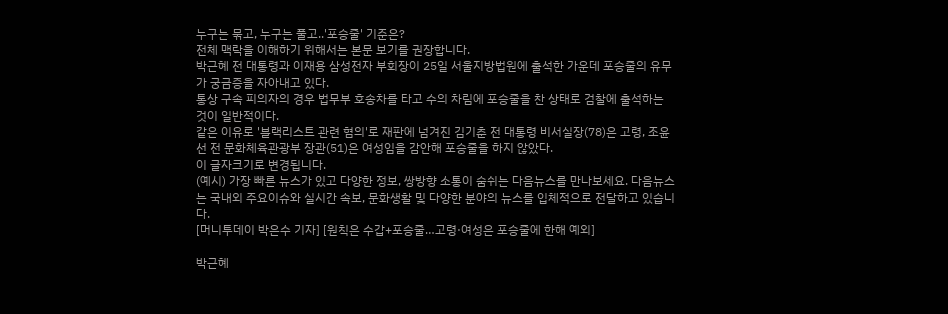누구는 묶고, 누구는 풀고..'포승줄' 기준은?
전체 맥락을 이해하기 위해서는 본문 보기를 권장합니다.
박근혜 전 대통령과 이재용 삼성전자 부회장이 25일 서울지방법원에 출석한 가운데 포승줄의 유무가 궁금증을 자아내고 있다.
통상 구속 피의자의 경우 법무부 호송차를 타고 수의 차림에 포승줄을 찬 상태로 검찰에 출석하는 것이 일반적이다.
같은 이유로 '블랙리스트 관련 혐의'로 재판에 넘겨진 김기춘 전 대통령 비서실장(78)은 고령, 조윤선 전 문화체육관광부 장관(51)은 여성임을 감안해 포승줄을 하지 않았다.
이 글자크기로 변경됩니다.
(예시) 가장 빠른 뉴스가 있고 다양한 정보, 쌍방향 소통이 숨쉬는 다음뉴스를 만나보세요. 다음뉴스는 국내외 주요이슈와 실시간 속보, 문화생활 및 다양한 분야의 뉴스를 입체적으로 전달하고 있습니다.
[머니투데이 박은수 기자] [원칙은 수갑+포승줄…고령·여성은 포승줄에 한해 예외]

박근혜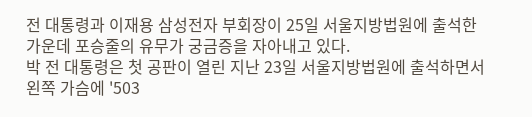전 대통령과 이재용 삼성전자 부회장이 25일 서울지방법원에 출석한 가운데 포승줄의 유무가 궁금증을 자아내고 있다.
박 전 대통령은 첫 공판이 열린 지난 23일 서울지방법원에 출석하면서 왼쪽 가슴에 '503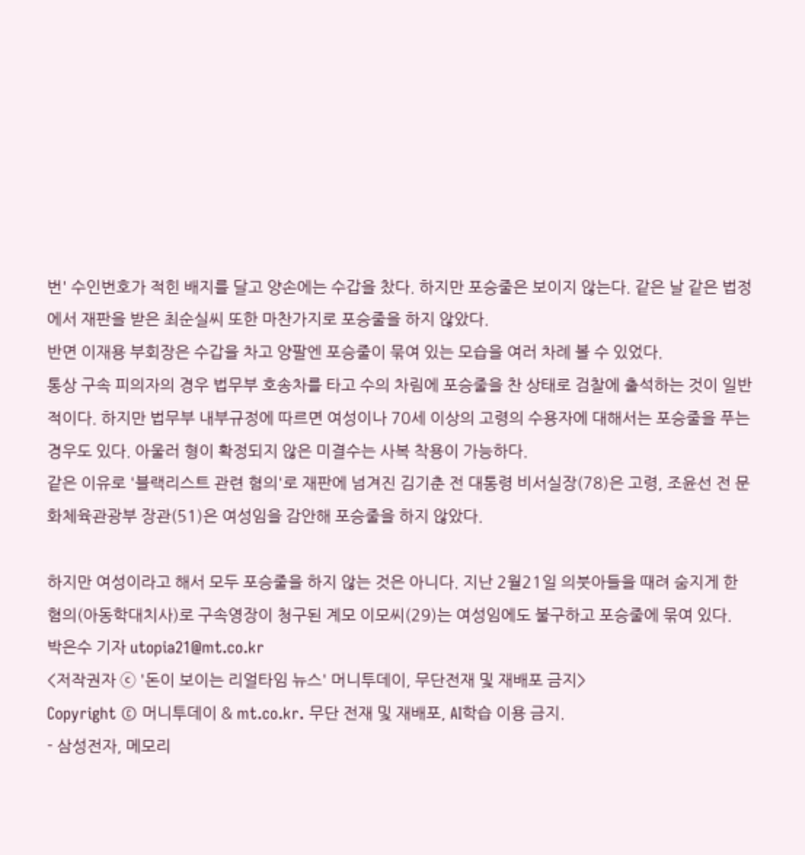번' 수인번호가 적힌 배지를 달고 양손에는 수갑을 찼다. 하지만 포승줄은 보이지 않는다. 같은 날 같은 법정에서 재판을 받은 최순실씨 또한 마찬가지로 포승줄을 하지 않았다.
반면 이재용 부회장은 수갑을 차고 양팔엔 포승줄이 묶여 있는 모습을 여러 차례 볼 수 있었다.
통상 구속 피의자의 경우 법무부 호송차를 타고 수의 차림에 포승줄을 찬 상태로 검찰에 출석하는 것이 일반적이다. 하지만 법무부 내부규정에 따르면 여성이나 70세 이상의 고령의 수용자에 대해서는 포승줄을 푸는 경우도 있다. 아울러 형이 확정되지 않은 미결수는 사복 착용이 가능하다.
같은 이유로 '블랙리스트 관련 혐의'로 재판에 넘겨진 김기춘 전 대통령 비서실장(78)은 고령, 조윤선 전 문화체육관광부 장관(51)은 여성임을 감안해 포승줄을 하지 않았다.

하지만 여성이라고 해서 모두 포승줄을 하지 않는 것은 아니다. 지난 2월21일 의붓아들을 때려 숨지게 한 혐의(아동학대치사)로 구속영장이 청구된 계모 이모씨(29)는 여성임에도 불구하고 포승줄에 묶여 있다.
박은수 기자 utopia21@mt.co.kr
<저작권자 ⓒ '돈이 보이는 리얼타임 뉴스' 머니투데이, 무단전재 및 재배포 금지>
Copyright © 머니투데이 & mt.co.kr. 무단 전재 및 재배포, AI학습 이용 금지.
- 삼성전자, 메모리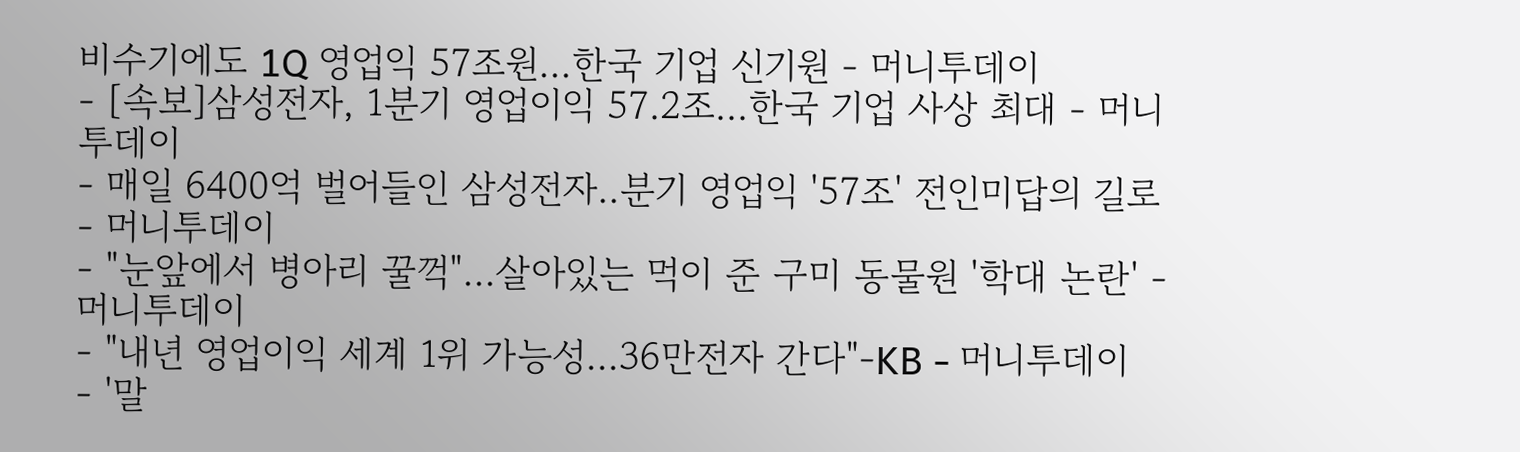비수기에도 1Q 영업익 57조원...한국 기업 신기원 - 머니투데이
- [속보]삼성전자, 1분기 영업이익 57.2조...한국 기업 사상 최대 - 머니투데이
- 매일 6400억 벌어들인 삼성전자..분기 영업익 '57조' 전인미답의 길로 - 머니투데이
- "눈앞에서 병아리 꿀꺽"...살아있는 먹이 준 구미 동물원 '학대 논란' - 머니투데이
- "내년 영업이익 세계 1위 가능성...36만전자 간다"-KB - 머니투데이
- '말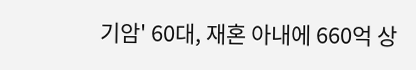기암' 60대, 재혼 아내에 660억 상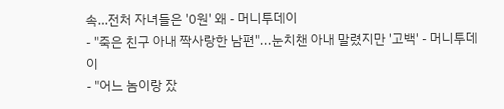속…전처 자녀들은 '0원' 왜 - 머니투데이
- "죽은 친구 아내 짝사랑한 남편"...눈치챈 아내 말렸지만 '고백' - 머니투데이
- "어느 놈이랑 잤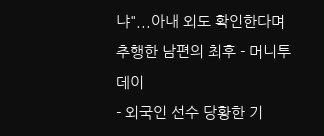냐"...아내 외도 확인한다며 추행한 남편의 최후 - 머니투데이
- 외국인 선수 당황한 기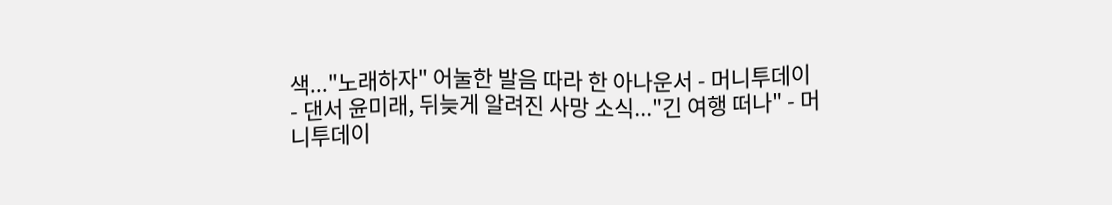색..."노래하자" 어눌한 발음 따라 한 아나운서 - 머니투데이
- 댄서 윤미래, 뒤늦게 알려진 사망 소식..."긴 여행 떠나" - 머니투데이